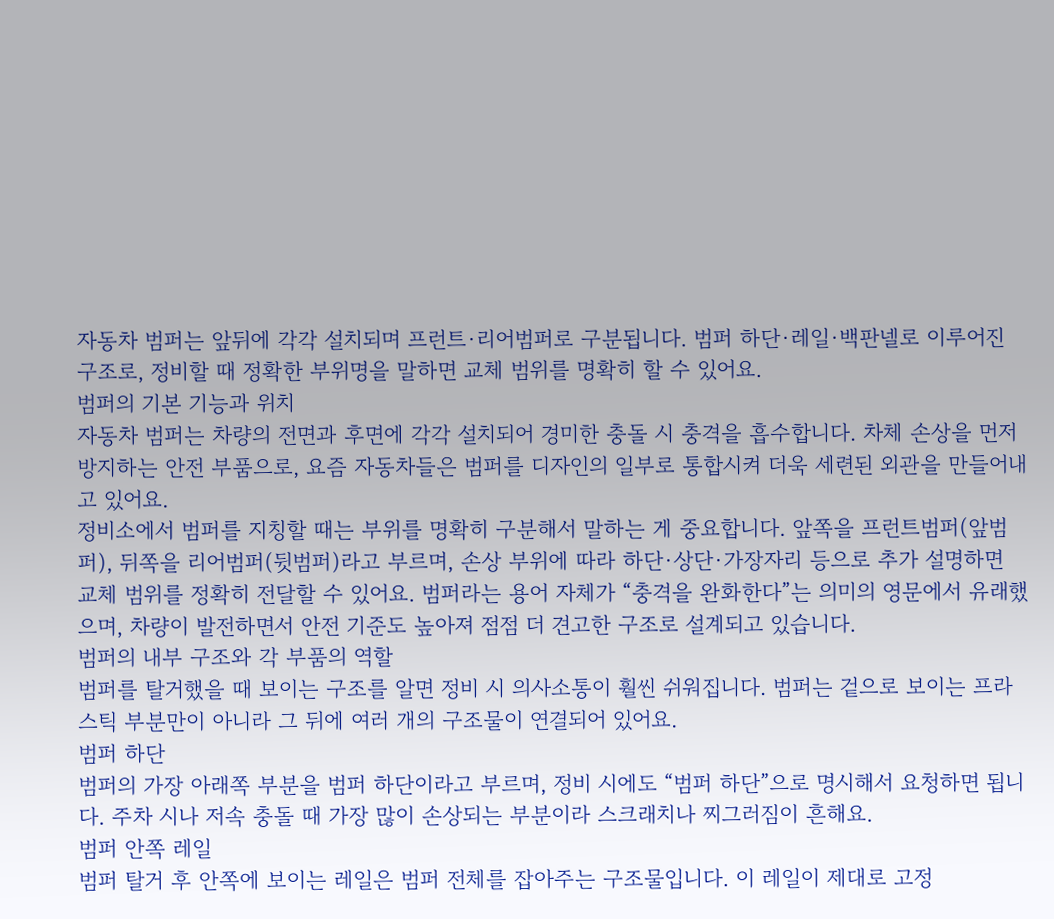자동차 범퍼는 앞뒤에 각각 설치되며 프런트·리어범퍼로 구분됩니다. 범퍼 하단·레일·백판넬로 이루어진 구조로, 정비할 때 정확한 부위명을 말하면 교체 범위를 명확히 할 수 있어요.
범퍼의 기본 기능과 위치
자동차 범퍼는 차량의 전면과 후면에 각각 설치되어 경미한 충돌 시 충격을 흡수합니다. 차체 손상을 먼저 방지하는 안전 부품으로, 요즘 자동차들은 범퍼를 디자인의 일부로 통합시켜 더욱 세련된 외관을 만들어내고 있어요.
정비소에서 범퍼를 지칭할 때는 부위를 명확히 구분해서 말하는 게 중요합니다. 앞쪽을 프런트범퍼(앞범퍼), 뒤쪽을 리어범퍼(뒷범퍼)라고 부르며, 손상 부위에 따라 하단·상단·가장자리 등으로 추가 설명하면 교체 범위를 정확히 전달할 수 있어요. 범퍼라는 용어 자체가 “충격을 완화한다”는 의미의 영문에서 유래했으며, 차량이 발전하면서 안전 기준도 높아져 점점 더 견고한 구조로 설계되고 있습니다.
범퍼의 내부 구조와 각 부품의 역할
범퍼를 탈거했을 때 보이는 구조를 알면 정비 시 의사소통이 훨씬 쉬워집니다. 범퍼는 겉으로 보이는 프라스틱 부분만이 아니라 그 뒤에 여러 개의 구조물이 연결되어 있어요.
범퍼 하단
범퍼의 가장 아래쪽 부분을 범퍼 하단이라고 부르며, 정비 시에도 “범퍼 하단”으로 명시해서 요청하면 됩니다. 주차 시나 저속 충돌 때 가장 많이 손상되는 부분이라 스크래치나 찌그러짐이 흔해요.
범퍼 안쪽 레일
범퍼 탈거 후 안쪽에 보이는 레일은 범퍼 전체를 잡아주는 구조물입니다. 이 레일이 제대로 고정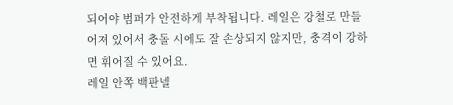되어야 범퍼가 안전하게 부착됩니다. 레일은 강철로 만들어져 있어서 충돌 시에도 잘 손상되지 않지만, 충격이 강하면 휘어질 수 있어요.
레일 안쪽 백판넬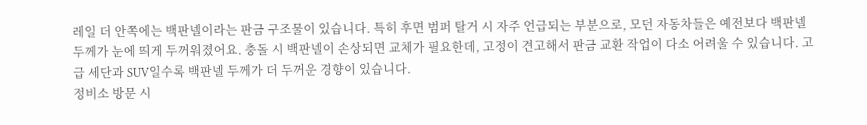레일 더 안쪽에는 백판넬이라는 판금 구조물이 있습니다. 특히 후면 범퍼 탈거 시 자주 언급되는 부분으로, 모던 자동차들은 예전보다 백판넬 두께가 눈에 띄게 두꺼워졌어요. 충돌 시 백판넬이 손상되면 교체가 필요한데, 고정이 견고해서 판금 교환 작업이 다소 어려울 수 있습니다. 고급 세단과 SUV일수록 백판넬 두께가 더 두꺼운 경향이 있습니다.
정비소 방문 시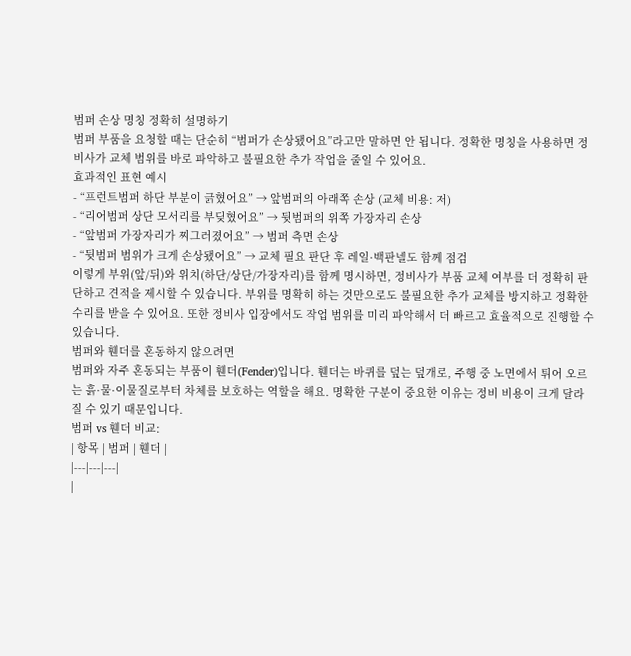범퍼 손상 명칭 정확히 설명하기
범퍼 부품을 요청할 때는 단순히 “범퍼가 손상됐어요”라고만 말하면 안 됩니다. 정확한 명칭을 사용하면 정비사가 교체 범위를 바로 파악하고 불필요한 추가 작업을 줄일 수 있어요.
효과적인 표현 예시
- “프런트범퍼 하단 부분이 긁혔어요” → 앞범퍼의 아래쪽 손상 (교체 비용: 저)
- “리어범퍼 상단 모서리를 부딪혔어요” → 뒷범퍼의 위쪽 가장자리 손상
- “앞범퍼 가장자리가 찌그러졌어요” → 범퍼 측면 손상
- “뒷범퍼 범위가 크게 손상됐어요” → 교체 필요 판단 후 레일·백판넬도 함께 점검
이렇게 부위(앞/뒤)와 위치(하단/상단/가장자리)를 함께 명시하면, 정비사가 부품 교체 여부를 더 정확히 판단하고 견적을 제시할 수 있습니다. 부위를 명확히 하는 것만으로도 불필요한 추가 교체를 방지하고 정확한 수리를 받을 수 있어요. 또한 정비사 입장에서도 작업 범위를 미리 파악해서 더 빠르고 효율적으로 진행할 수 있습니다.
범퍼와 휀더를 혼동하지 않으려면
범퍼와 자주 혼동되는 부품이 휀더(Fender)입니다. 휀더는 바퀴를 덮는 덮개로, 주행 중 노면에서 튀어 오르는 흙·물·이물질로부터 차체를 보호하는 역할을 해요. 명확한 구분이 중요한 이유는 정비 비용이 크게 달라질 수 있기 때문입니다.
범퍼 vs 휀더 비교:
| 항목 | 범퍼 | 휀더 |
|---|---|---|
|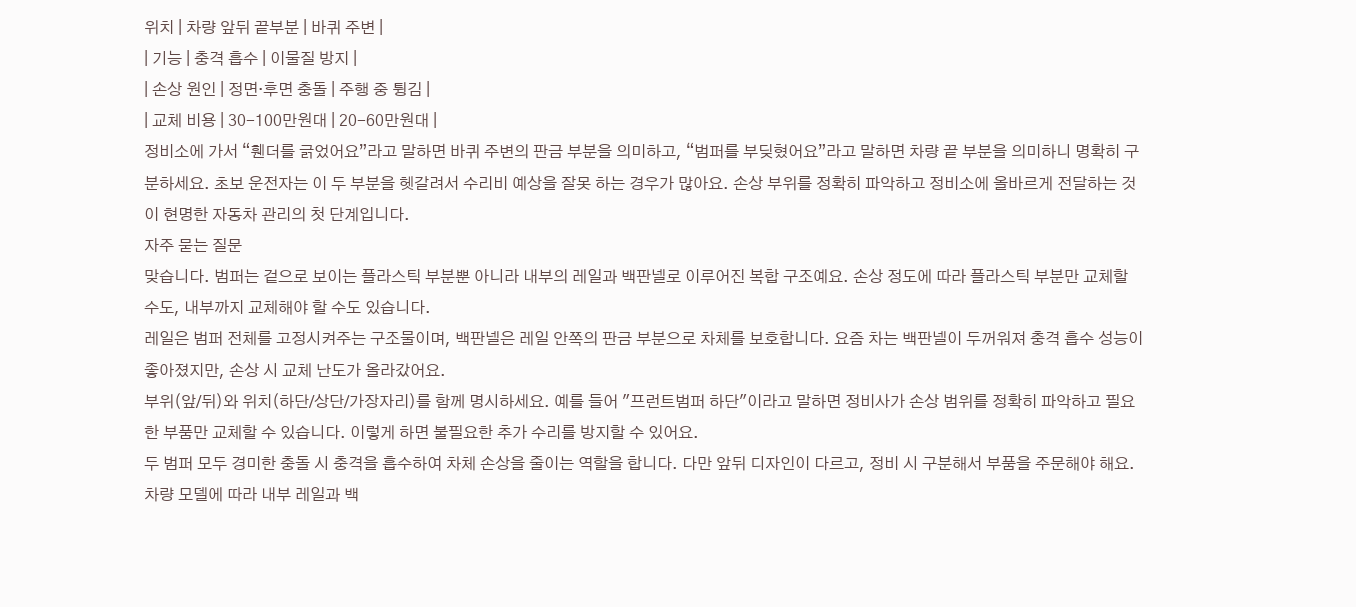위치 | 차량 앞뒤 끝부분 | 바퀴 주변 |
| 기능 | 충격 흡수 | 이물질 방지 |
| 손상 원인 | 정면·후면 충돌 | 주행 중 튕김 |
| 교체 비용 | 30-100만원대 | 20-60만원대 |
정비소에 가서 “휀더를 긁었어요”라고 말하면 바퀴 주변의 판금 부분을 의미하고, “범퍼를 부딪혔어요”라고 말하면 차량 끝 부분을 의미하니 명확히 구분하세요. 초보 운전자는 이 두 부분을 헷갈려서 수리비 예상을 잘못 하는 경우가 많아요. 손상 부위를 정확히 파악하고 정비소에 올바르게 전달하는 것이 현명한 자동차 관리의 첫 단계입니다.
자주 묻는 질문
맞습니다. 범퍼는 겉으로 보이는 플라스틱 부분뿐 아니라 내부의 레일과 백판넬로 이루어진 복합 구조예요. 손상 정도에 따라 플라스틱 부분만 교체할 수도, 내부까지 교체해야 할 수도 있습니다.
레일은 범퍼 전체를 고정시켜주는 구조물이며, 백판넬은 레일 안쪽의 판금 부분으로 차체를 보호합니다. 요즘 차는 백판넬이 두꺼워져 충격 흡수 성능이 좋아졌지만, 손상 시 교체 난도가 올라갔어요.
부위(앞/뒤)와 위치(하단/상단/가장자리)를 함께 명시하세요. 예를 들어 "프런트범퍼 하단"이라고 말하면 정비사가 손상 범위를 정확히 파악하고 필요한 부품만 교체할 수 있습니다. 이렇게 하면 불필요한 추가 수리를 방지할 수 있어요.
두 범퍼 모두 경미한 충돌 시 충격을 흡수하여 차체 손상을 줄이는 역할을 합니다. 다만 앞뒤 디자인이 다르고, 정비 시 구분해서 부품을 주문해야 해요. 차량 모델에 따라 내부 레일과 백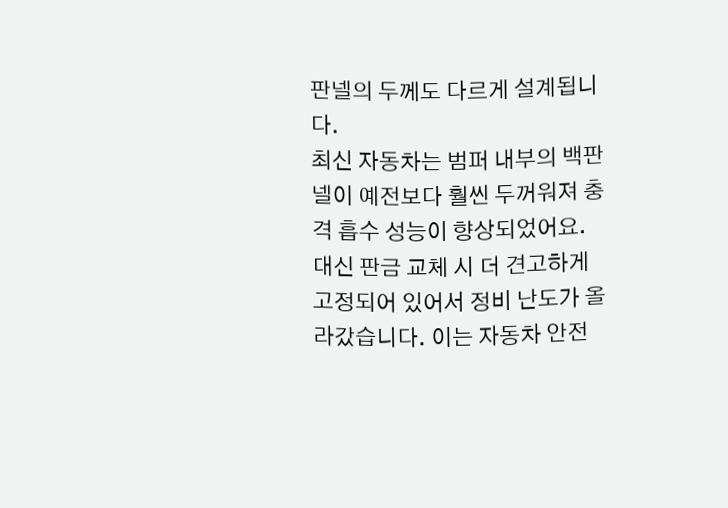판넬의 두께도 다르게 설계됩니다.
최신 자동차는 범퍼 내부의 백판넬이 예전보다 훨씬 두꺼워져 충격 흡수 성능이 향상되었어요. 대신 판금 교체 시 더 견고하게 고정되어 있어서 정비 난도가 올라갔습니다. 이는 자동차 안전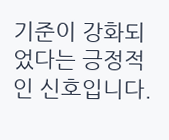기준이 강화되었다는 긍정적인 신호입니다.